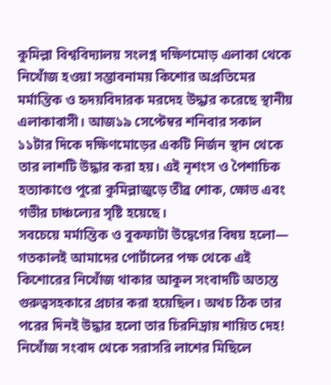কুমিল্লা বিশ্ববিদ্যালয় সংলগ্ন দক্ষিণমোড় এলাকা থেকে নিখোঁজ হওয়া সম্ভাবনাময় কিশোর অপ্রতিমের মর্মান্তিক ও হৃদয়বিদারক মরদেহ উদ্ধার করেছে স্থানীয় এলাকাবাসী। আজ১৯ সেপ্টেম্বর শনিবার সকাল ১১টার দিকে দক্ষিণমোড়ের একটি নির্জন স্থান থেকে তার লাশটি উদ্ধার করা হয়। এই নৃশংস ও পৈশাচিক হত্যাকাণ্ডে পুরো কুমিল্লাজুড়ে তীব্র শোক, ক্ষোভ এবং গভীর চাঞ্চল্যের সৃষ্টি হয়েছে।
সবচেয়ে মর্মান্তিক ও বুকফাটা উদ্বেগের বিষয় হলো— গতকালই আমাদের পোর্টালের পক্ষ থেকে এই কিশোরের নিখোঁজ থাকার আকুল সংবাদটি অত্যন্ত গুরুত্বসহকারে প্রচার করা হয়েছিল। অথচ ঠিক তার পরের দিনই উদ্ধার হলো তার চিরনিদ্রায় শায়িত দেহ! নিখোঁজ সংবাদ থেকে সরাসরি লাশের মিছিলে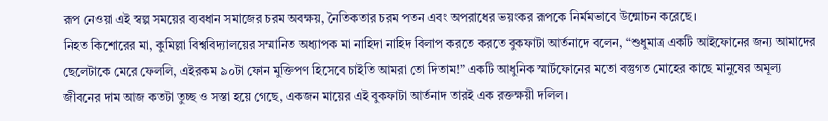রূপ নেওয়া এই স্বল্প সময়ের ব্যবধান সমাজের চরম অবক্ষয়, নৈতিকতার চরম পতন এবং অপরাধের ভয়ংকর রূপকে নির্মমভাবে উন্মোচন করেছে।
নিহত কিশোরের মা, কুমিল্লা বিশ্ববিদ্যালয়ের সম্মানিত অধ্যাপক মা নাহিদা নাহিদ বিলাপ করতে করতে বুকফাটা আর্তনাদে বলেন, “শুধুমাত্র একটি আইফোনের জন্য আমাদের ছেলেটাকে মেরে ফেললি, এইরকম ৯০টা ফোন মুক্তিপণ হিসেবে চাইতি আমরা তো দিতাম!” একটি আধুনিক স্মার্টফোনের মতো বস্তুগত মোহের কাছে মানুষের অমূল্য জীবনের দাম আজ কতটা তুচ্ছ ও সস্তা হয়ে গেছে, একজন মায়ের এই বুকফাটা আর্তনাদ তারই এক রক্তক্ষয়ী দলিল।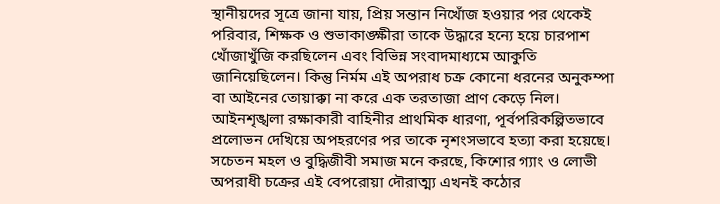স্থানীয়দের সূত্রে জানা যায়, প্রিয় সন্তান নিখোঁজ হওয়ার পর থেকেই পরিবার, শিক্ষক ও শুভাকাঙ্ক্ষীরা তাকে উদ্ধারে হন্যে হয়ে চারপাশ খোঁজাখুঁজি করছিলেন এবং বিভিন্ন সংবাদমাধ্যমে আকুতি জানিয়েছিলেন। কিন্তু নির্মম এই অপরাধ চক্র কোনো ধরনের অনুকম্পা বা আইনের তোয়াক্কা না করে এক তরতাজা প্রাণ কেড়ে নিল।
আইনশৃঙ্খলা রক্ষাকারী বাহিনীর প্রাথমিক ধারণা, পূর্বপরিকল্পিতভাবে প্রলোভন দেখিয়ে অপহরণের পর তাকে নৃশংসভাবে হত্যা করা হয়েছে। সচেতন মহল ও বুদ্ধিজীবী সমাজ মনে করছে, কিশোর গ্যাং ও লোভী অপরাধী চক্রের এই বেপরোয়া দৌরাত্ম্য এখনই কঠোর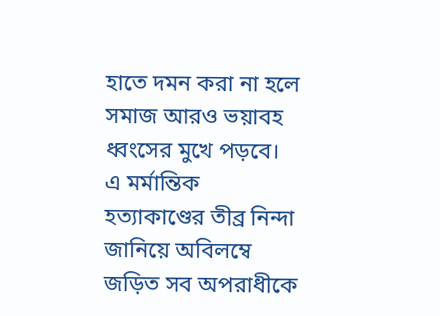হাতে দমন করা না হলে সমাজ আরও ভয়াবহ ধ্বংসের মুখে পড়বে।
এ মর্মান্তিক হত্যাকাণ্ডের তীব্র নিন্দা জানিয়ে অবিলম্বে জড়িত সব অপরাধীকে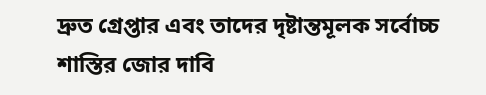দ্রুত গ্রেপ্তার এবং তাদের দৃষ্টান্তমূলক সর্বোচ্চ শাস্তির জোর দাবি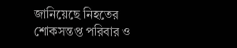জানিয়েছে নিহতের শোকসন্তপ্ত পরিবার ও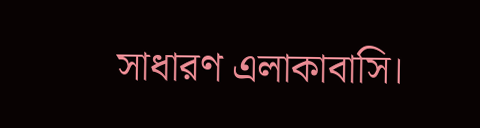সাধারণ এলাকাবাসি।